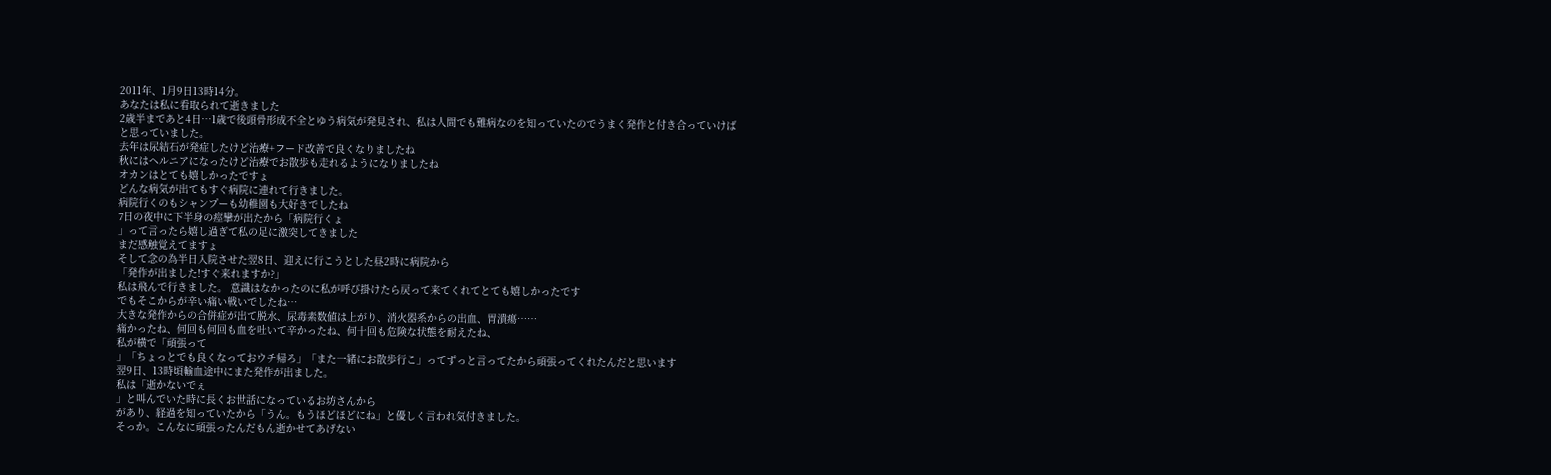2011年、1月9日13時14分。
あなたは私に看取られて逝きました
2歳半まであと4日…1歳で後頭骨形成不全とゆう病気が発見され、私は人間でも難病なのを知っていたのでうまく発作と付き合っていけば
と思っていました。
去年は尿結石が発症したけど治療+フード改善で良くなりましたね
秋にはヘルニアになったけど治療でお散歩も走れるようになりましたね
オカンはとても嬉しかったですょ
どんな病気が出てもすぐ病院に連れて行きました。
病院行くのもシャンプーも幼稚園も大好きでしたね
7日の夜中に下半身の痙攣が出たから「病院行くょ
」って言ったら嬉し過ぎて私の足に激突してきました
まだ感触覚えてますょ
そして念の為半日入院させた翌8日、迎えに行こうとした昼2時に病院から
「発作が出ました!すぐ来れますか?」
私は飛んで行きました。 意識はなかったのに私が呼び掛けたら戻って来てくれてとても嬉しかったです
でもそこからが辛い痛い戦いでしたね…
大きな発作からの合併症が出て脱水、尿毒素数値は上がり、消火器系からの出血、胃潰瘍……
痛かったね、何回も何回も血を吐いて辛かったね、何十回も危険な状態を耐えたね、
私が横で「頑張って
」「ちょっとでも良くなっておウチ帰ろ」「また一緒にお散歩行こ」ってずっと言ってたから頑張ってくれたんだと思います
翌9日、13時頃輸血途中にまた発作が出ました。
私は「逝かないでぇ
」と叫んでいた時に長くお世話になっているお坊さんから
があり、経過を知っていたから「うん。もうほどほどにね」と優しく言われ気付きました。
そっか。こんなに頑張ったんだもん逝かせてあげない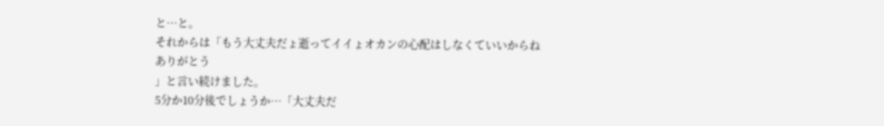と…と。
それからは「もう大丈夫だょ逝ってイイょオカンの心配はしなくていいからね
ありがとう
」と言い続けました。
5分か10分後でしょうか…「大丈夫だ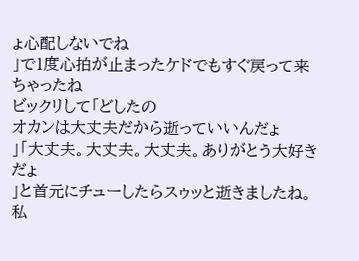ょ心配しないでね
」で1度心拍が止まったケドでもすぐ戻って来ちゃったね
ビックリして「どしたの
オカンは大丈夫だから逝っていいんだょ
」「大丈夫。大丈夫。大丈夫。ありがとう大好きだょ
」と首元にチューしたらスゥッと逝きましたね。
私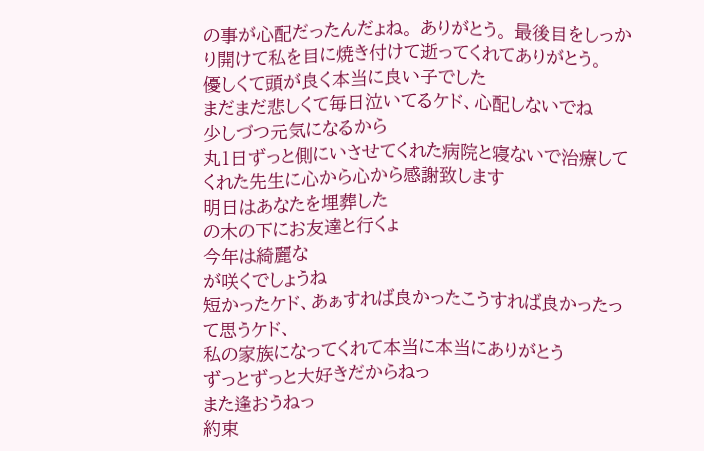の事が心配だったんだょね。 ありがとう。 最後目をしっかり開けて私を目に焼き付けて逝ってくれてありがとう。
優しくて頭が良く本当に良い子でした
まだまだ悲しくて毎日泣いてるケド、心配しないでね
少しづつ元気になるから
丸1日ずっと側にいさせてくれた病院と寝ないで治療してくれた先生に心から心から感謝致します
明日はあなたを埋葬した
の木の下にお友達と行くょ
今年は綺麗な
が咲くでしょうね
短かったケド、あぁすれば良かったこうすれば良かったって思うケド、
私の家族になってくれて本当に本当にありがとう
ずっとずっと大好きだからねっ
また逢おうねっ
約束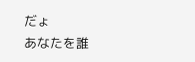だょ
あなたを誰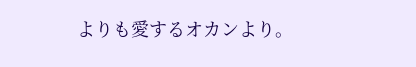よりも愛するオカンより。